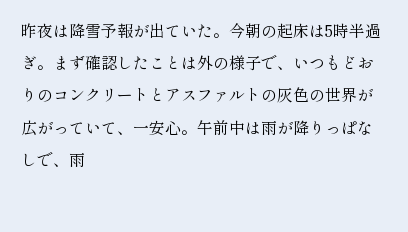昨夜は降雪予報が出ていた。今朝の起床は5時半過ぎ。まず確認したことは外の様子で、いつもどおりのコンクリートとアスファルトの灰色の世界が広がっていて、一安心。午前中は雨が降りっぱなしで、雨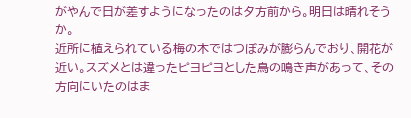がやんで日が差すようになったのは夕方前から。明日は晴れそうか。
近所に植えられている梅の木ではつぼみが膨らんでおり、開花が近い。スズメとは違ったピヨピヨとした鳥の鳴き声があって、その方向にいたのはま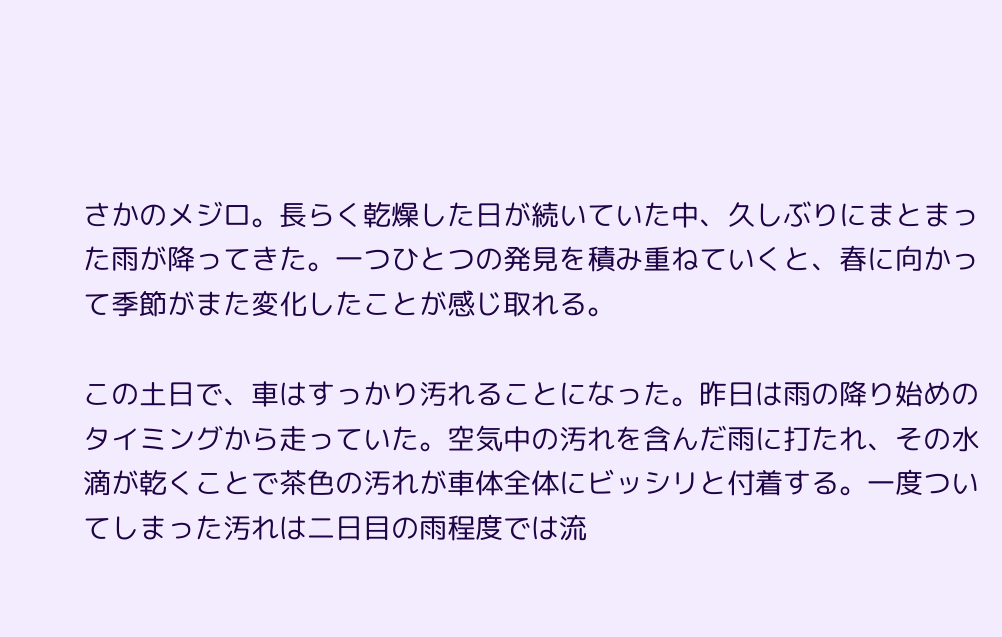さかのメジロ。長らく乾燥した日が続いていた中、久しぶりにまとまった雨が降ってきた。一つひとつの発見を積み重ねていくと、春に向かって季節がまた変化したことが感じ取れる。

この土日で、車はすっかり汚れることになった。昨日は雨の降り始めのタイミングから走っていた。空気中の汚れを含んだ雨に打たれ、その水滴が乾くことで茶色の汚れが車体全体にビッシリと付着する。一度ついてしまった汚れは二日目の雨程度では流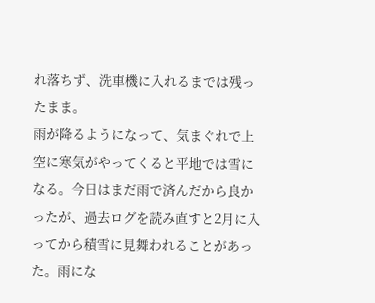れ落ちず、洗車機に入れるまでは残ったまま。
雨が降るようになって、気まぐれで上空に寒気がやってくると平地では雪になる。今日はまだ雨で済んだから良かったが、過去ログを読み直すと2月に入ってから積雪に見舞われることがあった。雨にな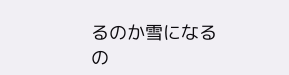るのか雪になるの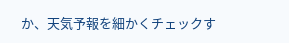か、天気予報を細かくチェックす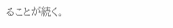ることが続く。